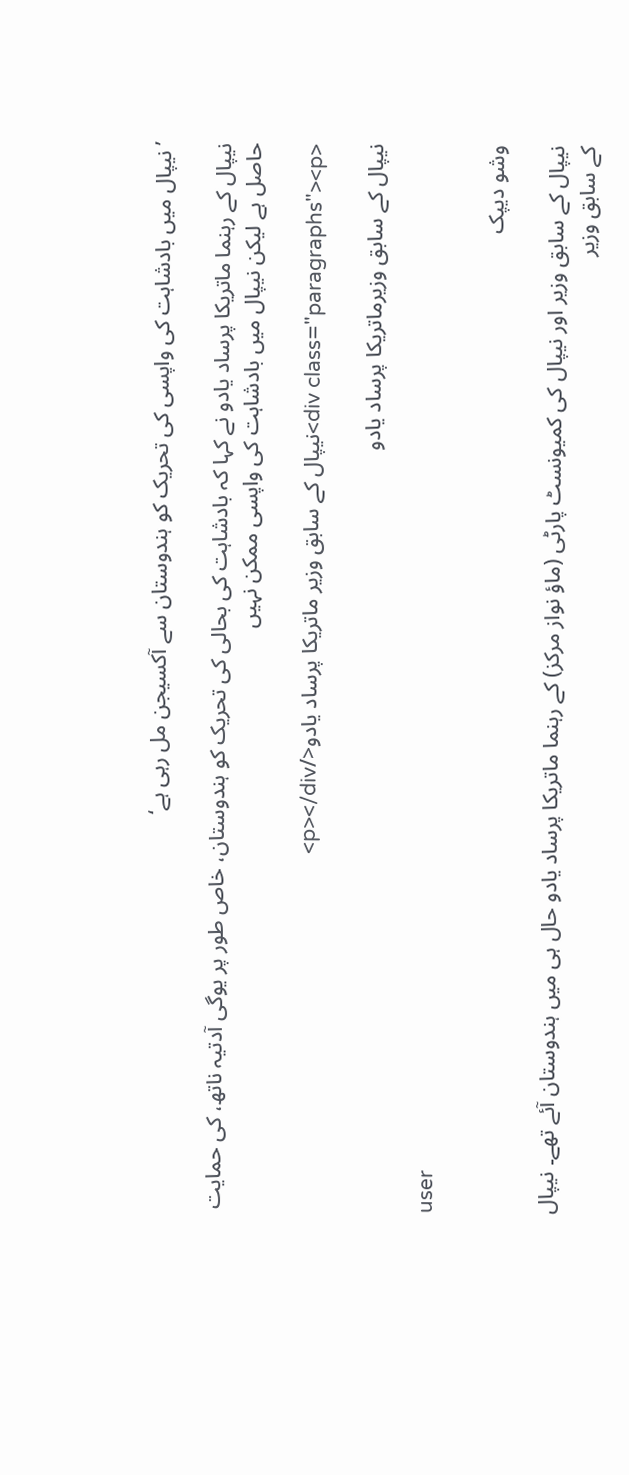’نیپال میں بادشاہت کی واپسی کی تحریک کو ہندوستان سے آکسیجن مل رہی ہے‘

نیپال کے رہنما ماتریکا پرساد یادو نے کہا کہ بادشاہت کی بحالی کی تحریک کو ہندوستان، خاص طور پر یوگی آدتیہ ناتھ، کی حمایت حاصل ہے لیکن نیپال میں بادشاہت کی واپسی ممکن نہیں

<div class="paragraphs"><p>نیپال کے سابق وزیر ماتریکا پرساد یادو</p></div>

نیپال کے سابق وزیرماتریکا پرساد یادو

user

وشو دیپک

نیپال کے سابق وزیر اور نیپال کی کمیونسٹ پارٹی (ماؤ نواز مرکز) کے رہنما ماتریکا پرساد یادو حال ہی میں ہندوستان آئے تھے۔ نیپال کے سابق وزیر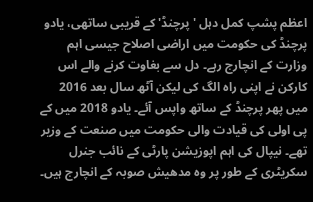اعظم پشپ کمل دہل 'پرچنڈ' کے قریبی ساتھی، یادو پرچنڈ کی حکومت میں اراضی اصلاح جیسی اہم وزارت کے انچارج رہے۔ دل سے بغاوت کرنے والے اس کارکن نے اپنی راہ الگ کی لیکن آٹھ سال بعد 2016 میں پھر پرچنڈ کے ساتھ واپس آئے۔ یادو 2018 میں کے پی اولی کی قیادت والی حکومت میں صنعت کے وزیر تھے۔ نیپال کی اہم اپوزیشن پارٹی کے نائب جنرل سکریٹری کے طور پر وہ مدھیش صوبہ کے انچارج ہیں۔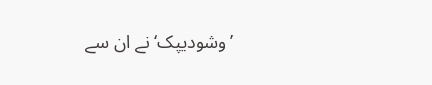’وشودیپک‘ نے ان سے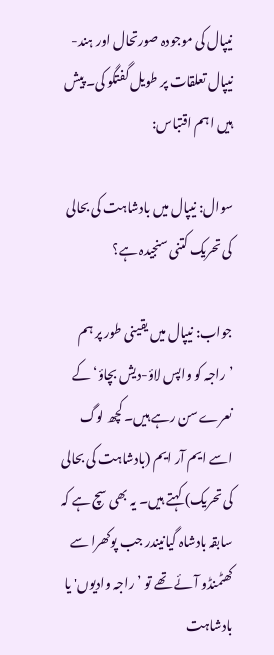نیپال کی موجودہ صورتحال اور ہند-نیپال تعلقات پر طویل گفتگو کی۔ پیش ہیں اہم اقتباس:

سوال: نیپال میں بادشاہت کی بحالی کی تحریک کتنی سنجیدہ ہے؟

جواب: نیپال میں یقینی طور پر ہم ’راجہ کو واپس لاؤ-دیش بچاؤ‘ کے نعرے سن رہے ہیں۔ کچھ لوگ اسے ایم آر ایم (بادشاہت کی بحالی کی تحریک) کہتے ہیں۔ یہ بھی سچ ہے کہ سابقہ بادشاہ گیانیندر جب پوکھرا سے کھٹمنڈو آئے تھے تو ’راجہ وادیوں' یا بادشاہت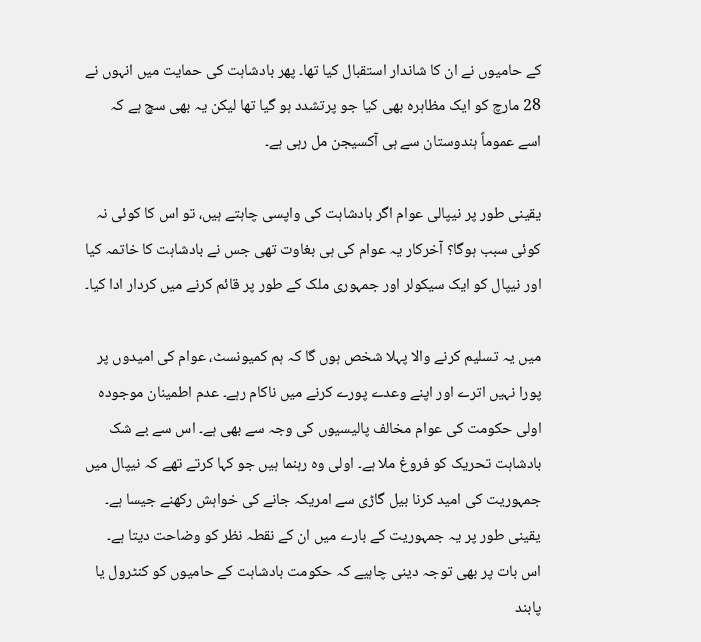کے حامیوں نے ان کا شاندار استقبال کیا تھا۔ پھر بادشاہت کی حمایت میں انہوں نے 28 مارچ کو ایک مظاہرہ بھی کیا جو پرتشدد ہو گیا تھا لیکن یہ بھی سچ ہے کہ اسے عموماً ہندوستان سے ہی آکسیجن مل رہی ہے۔

یقینی طور پر نیپالی عوام اگر بادشاہت کی واپسی چاہتے ہیں، تو اس کا کوئی نہ کوئی سبب ہوگا؟ آخرکار یہ عوام کی ہی بغاوت تھی جس نے بادشاہت کا خاتمہ کیا اور نیپال کو ایک سیکولر اور جمہوری ملک کے طور پر قائم کرنے میں کردار ادا کیا۔

میں یہ تسلیم کرنے والا پہلا شخص ہوں گا کہ ہم کمیونسٹ، عوام کی امیدوں پر پورا نہیں اترے اور اپنے وعدے پورے کرنے میں ناکام رہے۔ عدم اطمینان موجودہ اولی حکومت کی عوام مخالف پالیسیوں کی وجہ سے بھی ہے۔ اس سے بے شک بادشاہت تحریک کو فروغ ملا ہے۔ اولی وہ رہنما ہیں جو کہا کرتے تھے کہ نیپال میں جمہوریت کی امید کرنا بیل گاڑی سے امریکہ جانے کی خواہش رکھنے جیسا ہے۔ یقینی طور پر یہ جمہوریت کے بارے میں ان کے نقطہ نظر کو وضاحت دیتا ہے۔ اس بات پر بھی توجہ دینی چاہیے کہ حکومت بادشاہت کے حامیوں کو کنٹرول یا پابند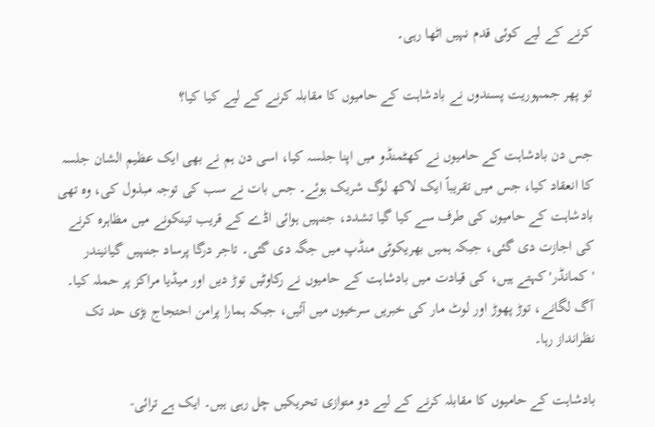کرنے کے لیے کوئی قدم نہیں اٹھا رہی۔

تو پھر جمہوریت پسندوں نے بادشاہت کے حامیوں کا مقابلہ کرنے کے لیے کیا کیا؟

جس دن بادشاہت کے حامیوں نے کھٹمنڈو میں اپنا جلسہ کیا، اسی دن ہم نے بھی ایک عظیم الشان جلسہ کا انعقاد کیا، جس میں تقریباً ایک لاکھ لوگ شریک ہوئے۔ جس بات نے سب کی توجہ مبذول کی، وہ تھی بادشاہت کے حامیوں کی طرف سے کیا گیا تشدد، جنہیں ہوائی اڈے کے قریب تینکونے میں مظاہرہ کرنے کی اجازت دی گئی، جبکہ ہمیں بھریکوٹی منڈپ میں جگہ دی گئی۔ تاجر درگا پرساد جنہیں گیانیندر 'کمانڈر' کہتے ہیں، کی قیادت میں بادشاہت کے حامیوں نے رکاوٹیں توڑ دیں اور میڈیا مراکز پر حملہ کیا۔ آگ لگانے، توڑ پھوڑ اور لوٹ مار کی خبریں سرخیوں میں آئیں، جبکہ ہمارا پرامن احتجاج بڑی حد تک نظرانداز رہا۔

بادشاہت کے حامیوں کا مقابلہ کرنے کے لیے دو متوازی تحریکیں چل رہی ہیں۔ ایک ہے ترائی-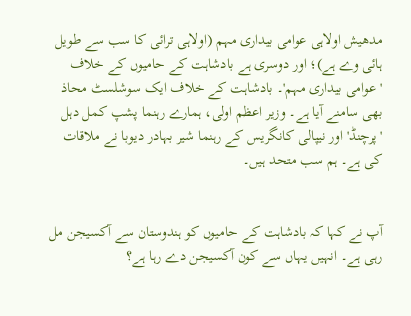مدھیش اولاہی عوامی بیداری مہم (اولاہی ترائی کا سب سے طویل ہائی وے ہے)؛ اور دوسری ہے بادشاہت کے حامیوں کے خلاف 'عوامی بیداری مہم'۔ بادشاہت کے خلاف ایک سوشلسٹ محاذ بھی سامنے آیا ہے۔ وزیر اعظم اولی، ہمارے رہنما پشپ کمل دہل 'پرچنڈ' اور نیپالی کانگریس کے رہنما شیر بہادر دیوبا نے ملاقات کی ہے۔ ہم سب متحد ہیں۔


آپ نے کہا کہ بادشاہت کے حامیوں کو ہندوستان سے آکسیجن مل رہی ہے۔ انہیں یہاں سے کون آکسیجن دے رہا ہے؟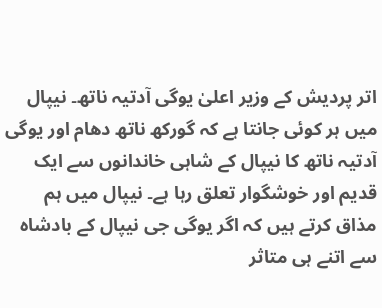اتر پردیش کے وزیر اعلیٰ یوگی آدتیہ ناتھ۔ نیپال میں ہر کوئی جانتا ہے کہ گورکھ ناتھ دھام اور یوگی آدتیہ ناتھ کا نیپال کے شاہی خاندانوں سے ایک قدیم اور خوشگوار تعلق رہا ہے۔ نیپال میں ہم مذاق کرتے ہیں کہ اگر یوگی جی نیپال کے بادشاہ سے اتنے ہی متاثر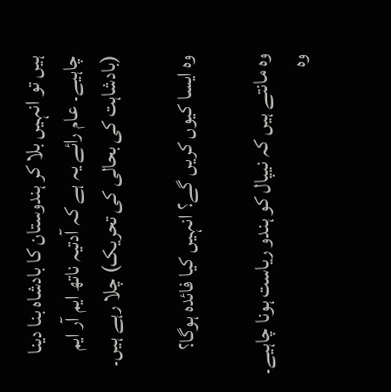ہیں تو انہیں بلا کر ہندوستان کا بادشاہ بنا دینا چاہیے۔ عام رائے یہ ہے کہ آدتیہ ناتھ ایم آر ایم (بادشاہت کی بحالی کی تحریک) چلا رہے ہیں۔

وہ ایسا کیوں کریں گے؟ انہیں کیا فائدہ ہوگا؟

وہ مانتے ہیں کہ نیپال کو ہندو ریاست ہونا چاہیے۔ وہ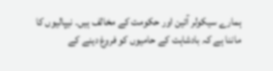ہمارے سیکولر آئین اور حکومت کے مخالف ہیں۔ نیپالیوں کا ماننا ہے کہ بادشاہت کے حامیوں کو فروغ دینے کے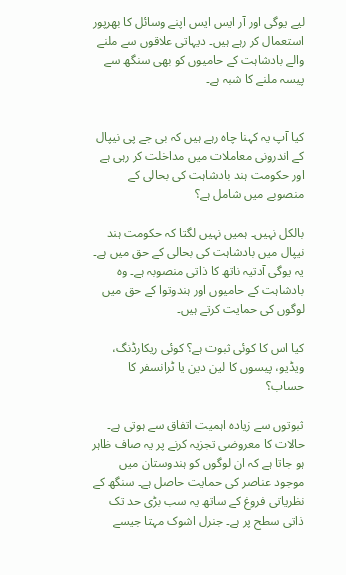لیے یوگی اور آر ایس ایس اپنے وسائل کا بھرپور استعمال کر رہے ہیں۔ دیہاتی علاقوں سے ملنے والے بادشاہت کے حامیوں کو بھی سنگھ سے پیسہ ملنے کا شبہ ہے۔


کیا آپ یہ کہنا چاہ رہے ہیں کہ بی جے پی نیپال کے اندرونی معاملات میں مداخلت کر رہی ہے اور حکومت ہند بادشاہت کی بحالی کے منصوبے میں شامل ہے؟

بالکل نہیں۔ ہمیں نہیں لگتا کہ حکومت ہند نیپال میں بادشاہت کی بحالی کے حق میں ہے۔ یہ یوگی آدتیہ ناتھ کا ذاتی منصوبہ ہے۔ وہ بادشاہت کے حامیوں اور ہندوتوا کے حق میں لوگوں کی حمایت کرتے ہیں۔

کیا اس کا کوئی ثبوت ہے؟ کوئی ریکارڈنگ، ویڈیو، پیسوں کا لین دین یا ٹرانسفر کا حساب؟

ثبوتوں سے زیادہ اہمیت اتفاق سے ہوتی ہے۔ حالات کا معروضی تجزیہ کرنے پر یہ صاف ظاہر ہو جاتا ہے کہ ان لوگوں کو ہندوستان میں موجود عناصر کی حمایت حاصل ہے۔ سنگھ کے نظریاتی فروغ کے ساتھ یہ سب بڑی حد تک ذاتی سطح پر ہے۔ جنرل اشوک مہتا جیسے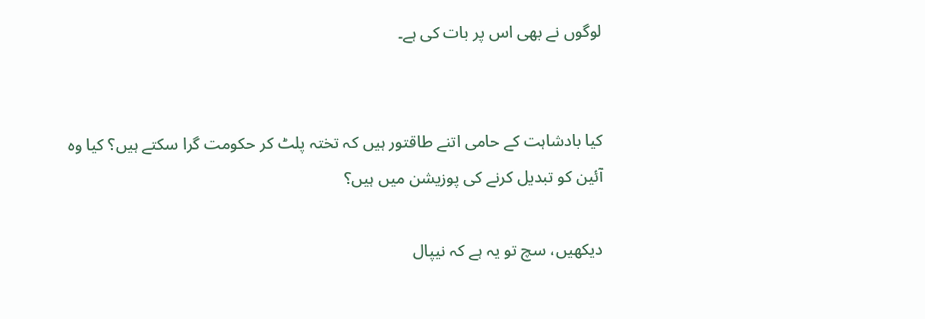لوگوں نے بھی اس پر بات کی ہے۔


کیا بادشاہت کے حامی اتنے طاقتور ہیں کہ تختہ پلٹ کر حکومت گرا سکتے ہیں؟ کیا وہ آئین کو تبدیل کرنے کی پوزیشن میں ہیں؟

دیکھیں، سچ تو یہ ہے کہ نیپال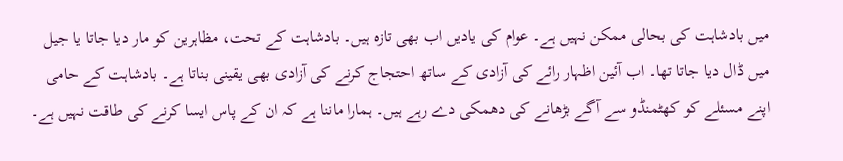میں بادشاہت کی بحالی ممکن نہیں ہے۔ عوام کی یادیں اب بھی تازہ ہیں۔ بادشاہت کے تحت، مظاہرین کو مار دیا جاتا یا جیل میں ڈال دیا جاتا تھا۔ اب آئین اظہار رائے کی آزادی کے ساتھ احتجاج کرنے کی آزادی بھی یقینی بناتا ہے۔ بادشاہت کے حامی اپنے مسئلے کو کھٹمنڈو سے آگے بڑھانے کی دھمکی دے رہے ہیں۔ ہمارا ماننا ہے کہ ان کے پاس ایسا کرنے کی طاقت نہیں ہے۔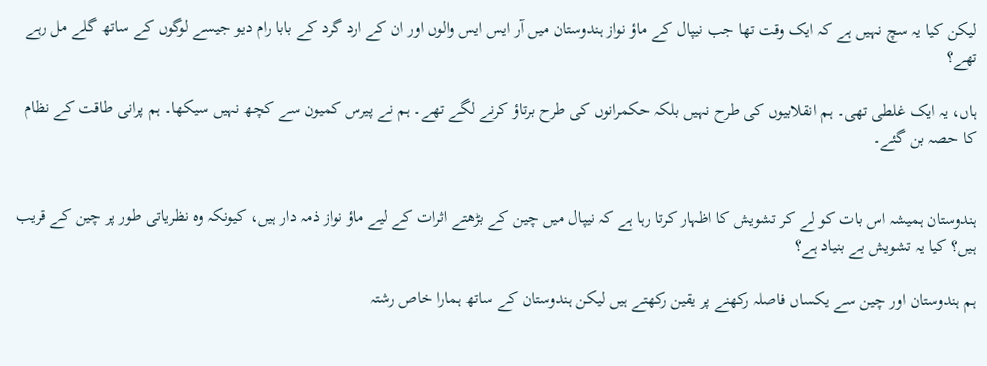لیکن کیا یہ سچ نہیں ہے کہ ایک وقت تھا جب نیپال کے ماؤ نواز ہندوستان میں آر ایس ایس والوں اور ان کے ارد گرد کے بابا رام دیو جیسے لوگوں کے ساتھ گلے مل رہے تھے؟

ہاں، یہ ایک غلطی تھی۔ ہم انقلابیوں کی طرح نہیں بلکہ حکمرانوں کی طرح برتاؤ کرنے لگے تھے۔ ہم نے پیرس کمیون سے کچھ نہیں سیکھا۔ ہم پرانی طاقت کے نظام کا حصہ بن گئے۔


ہندوستان ہمیشہ اس بات کو لے کر تشویش کا اظہار کرتا رہا ہے کہ نیپال میں چین کے بڑھتے اثرات کے لیے ماؤ نواز ذمہ دار ہیں، کیونکہ وہ نظریاتی طور پر چین کے قریب ہیں؟ کیا یہ تشویش بے بنیاد ہے؟

ہم ہندوستان اور چین سے یکساں فاصلہ رکھنے پر یقین رکھتے ہیں لیکن ہندوستان کے ساتھ ہمارا خاص رشتہ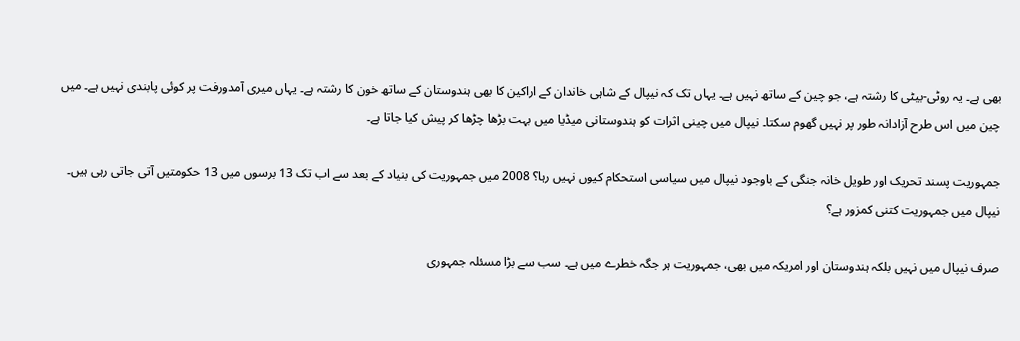بھی ہے۔ یہ روٹی-بیٹی کا رشتہ ہے، جو چین کے ساتھ نہیں ہے۔ یہاں تک کہ نیپال کے شاہی خاندان کے اراکین کا بھی ہندوستان کے ساتھ خون کا رشتہ ہے۔ یہاں میری آمدورفت پر کوئی پابندی نہیں ہے۔ میں چین میں اس طرح آزادانہ طور پر نہیں گھوم سکتا۔ نیپال میں چینی اثرات کو ہندوستانی میڈیا میں بہت بڑھا چڑھا کر پیش کیا جاتا ہے۔

جمہوریت پسند تحریک اور طویل خانہ جنگی کے باوجود نیپال میں سیاسی استحکام کیوں نہیں رہا؟ 2008 میں جمہوریت کی بنیاد کے بعد سے اب تک 13 برسوں میں 13 حکومتیں آتی جاتی رہی ہیں۔ نیپال میں جمہوریت کتنی کمزور ہے؟

صرف نیپال میں نہیں بلکہ ہندوستان اور امریکہ میں بھی، جمہوریت ہر جگہ خطرے میں ہے۔ سب سے بڑا مسئلہ جمہوری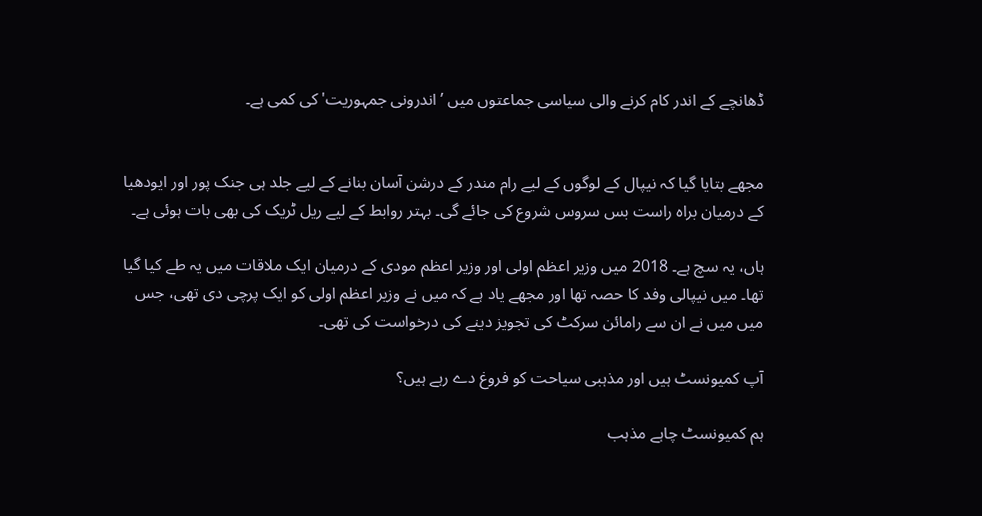ڈھانچے کے اندر کام کرنے والی سیاسی جماعتوں میں ’اندرونی جمہوریت' کی کمی ہے۔


مجھے بتایا گیا کہ نیپال کے لوگوں کے لیے رام مندر کے درشن آسان بنانے کے لیے جلد ہی جنک پور اور ایودھیا کے درمیان براہ راست بس سروس شروع کی جائے گی۔ بہتر روابط کے لیے ریل ٹریک کی بھی بات ہوئی ہے۔

ہاں، یہ سچ ہے۔ 2018 میں وزیر اعظم اولی اور وزیر اعظم مودی کے درمیان ایک ملاقات میں یہ طے کیا گیا تھا۔ میں نیپالی وفد کا حصہ تھا اور مجھے یاد ہے کہ میں نے وزیر اعظم اولی کو ایک پرچی دی تھی، جس میں میں نے ان سے رامائن سرکٹ کی تجویز دینے کی درخواست کی تھی۔

آپ کمیونسٹ ہیں اور مذہبی سیاحت کو فروغ دے رہے ہیں؟

ہم کمیونسٹ چاہے مذہب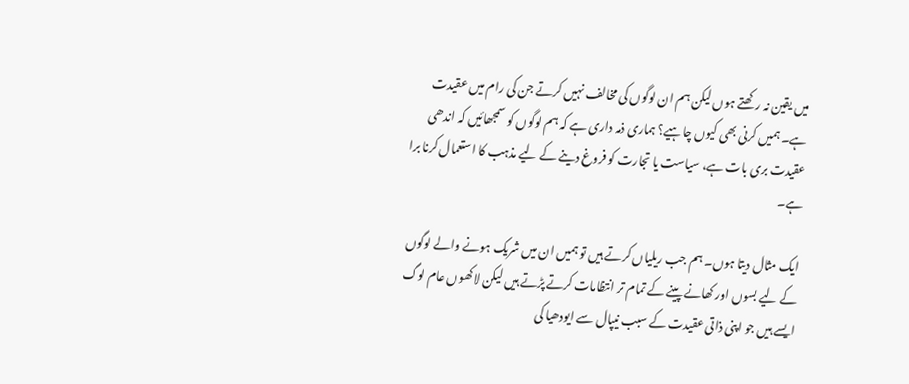میں یقین نہ رکھتے ہوں لیکن ہم ان لوگوں کی مخالف نہیں کرتے جن کی رام میں عقیدت ہے۔ ہمیں کرنی بھی کیوں چاہیے؟ ہماری ذمہ داری ہے کہ ہم لوگوں کو سمجھائیں کہ اندھی عقیدت بری بات ہے، سیاست یا تجارت کو فروغ دینے کے لیے مذہب کا استعمال کرنا برا ہے۔

ایک مثال دیتا ہوں۔ ہم جب ریلیاں کرتے ہیں تو ہمیں ان میں شریک ہونے والے لوگوں کے لیے بسوں اور کھانے پینے کے تمام تر انتظامات کرتے پڑتے ہیں لیکن لاکھوں عام لوگ ایسے ہیں جو اپنی ذاتی عقیدت کے سبب نیپال سے ایودھیا کی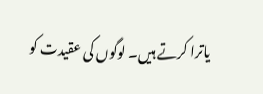یاترا کرتے ہیں۔ لوگوں کی عقیدت کو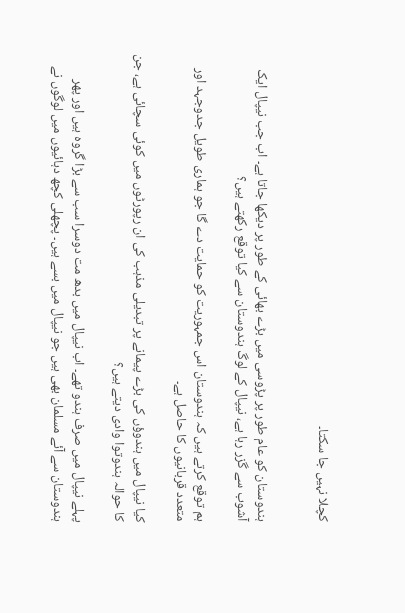کچلا نہیں جا سکتا۔


ہندوستان کو عام طور پر پڑوسی میں بڑے بھائی کے طور پر دیکھا جاتا ہے۔ اب جب نیپال ایک آشوب سے گزر رہا ہے، نیپال کے لوگ ہندوستان سے کیا توقع رکھتے ہیں؟

ہم توقع کرتے ہیں کہ ہندوستان اس جمہوریت کو حمایت دے گا جو ہماری طویل جدوجہد اور متعدد قربانیوں کا حاصل ہے۔

کیا نیپال میں ہندوؤں کی بڑے پیمانے پر تبدیلی مذہب کی ان رپورٹوں میں کوئی سچائی ہے، جن کا حوالہ ہندوتوا وادی دیتے ہیں؟

پہلے نیپال میں صرف ہندو تھے۔ اب نیپال میں بدھ مت دوسرا سب سے بڑا گروہ ہیں اور پھر ہندوستان سے آئے مسلمان بھی ہیں جو نیپال میں بسے ہیں۔ پچھلی کچھ دہائیوں میں لوگوں نے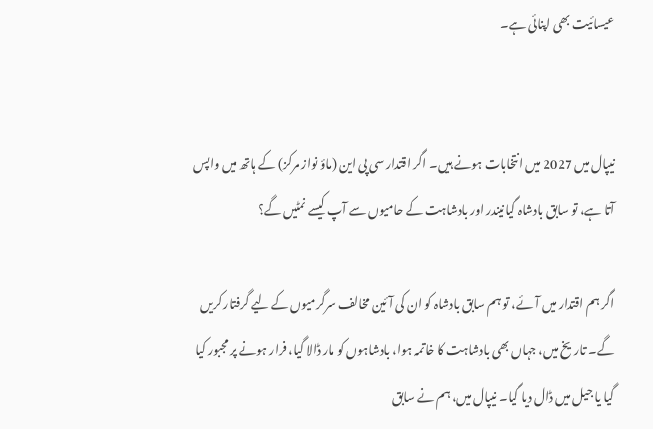عیسائیت بھی اپنائی ہے۔


نیپال میں 2027 میں انتخابات ہونے ہیں۔ اگر اقتدار سی پی این (ماؤ نواز مرکز) کے ہاتھ میں واپس آتا ہے، تو سابق بادشاہ گیانیندر اور بادشاہت کے حامیوں سے آپ کیسے نمٹیں گے؟

اگر ہم اقتدار میں آئے، تو ہم سابق بادشاہ کو ان کی آئین مخالف سرگرمیوں کے لیے گرفتار کریں گے۔ تاریخ میں، جہاں بھی بادشاہت کا خاتمہ ہوا، بادشاہوں کو مار ڈالا گیا، فرار ہونے پر مجبور کیا گیا یا جیل میں ڈال دیا گیا۔ نیپال میں، ہم نے سابق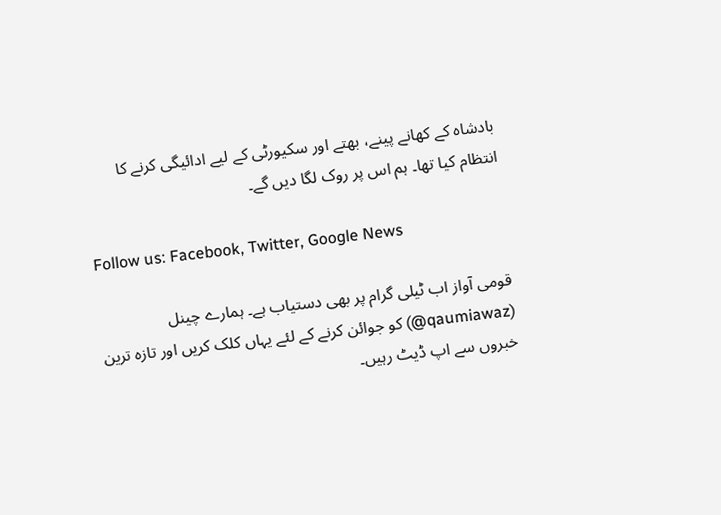بادشاہ کے کھانے پینے، بھتے اور سکیورٹی کے لیے ادائیگی کرنے کا انتظام کیا تھا۔ ہم اس پر روک لگا دیں گے۔

Follow us: Facebook, Twitter, Google News

قومی آواز اب ٹیلی گرام پر بھی دستیاب ہے۔ ہمارے چینل (qaumiawaz@) کو جوائن کرنے کے لئے یہاں کلک کریں اور تازہ ترین خبروں سے اپ ڈیٹ رہیں۔